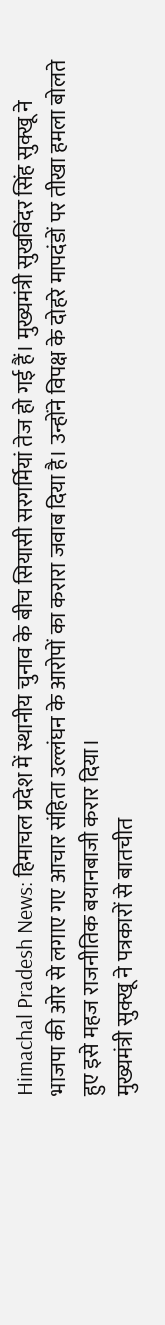Himachal Pradesh News: हिमाचल प्रदेश में स्थानीय चुनाव के बीच सियासी सरगर्मियां तेज हो गई हैं। मुख्यमंत्री सुखविंदर सिंह सुक्खू ने भाजपा की ओर से लगाए गए आचार संहिता उल्लंघन के आरोपों का करारा जवाब दिया है। उन्होंने विपक्ष के दोहरे मापदंडों पर तीखा हमला बोलते हुए इसे महज राजनीतिक बयानबाजी करार दिया।
मुख्यमंत्री सुक्खू ने पत्रकारों से बातचीत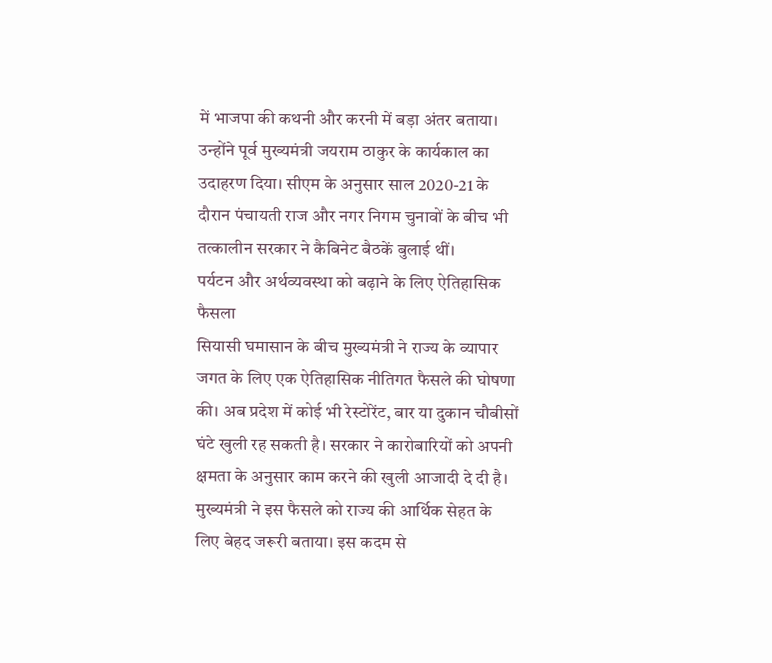में भाजपा की कथनी और करनी में बड़ा अंतर बताया। उन्होंने पूर्व मुख्यमंत्री जयराम ठाकुर के कार्यकाल का उदाहरण दिया। सीएम के अनुसार साल 2020-21 के दौरान पंचायती राज और नगर निगम चुनावों के बीच भी तत्कालीन सरकार ने कैबिनेट बैठकें बुलाई थीं।
पर्यटन और अर्थव्यवस्था को बढ़ाने के लिए ऐतिहासिक फैसला
सियासी घमासान के बीच मुख्यमंत्री ने राज्य के व्यापार जगत के लिए एक ऐतिहासिक नीतिगत फैसले की घोषणा की। अब प्रदेश में कोई भी रेस्टोरेंट, बार या दुकान चौबीसों घंटे खुली रह सकती है। सरकार ने कारोबारियों को अपनी क्षमता के अनुसार काम करने की खुली आजादी दे दी है।
मुख्यमंत्री ने इस फैसले को राज्य की आर्थिक सेहत के लिए बेहद जरूरी बताया। इस कदम से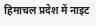हिमाचल प्रदेश में नाइट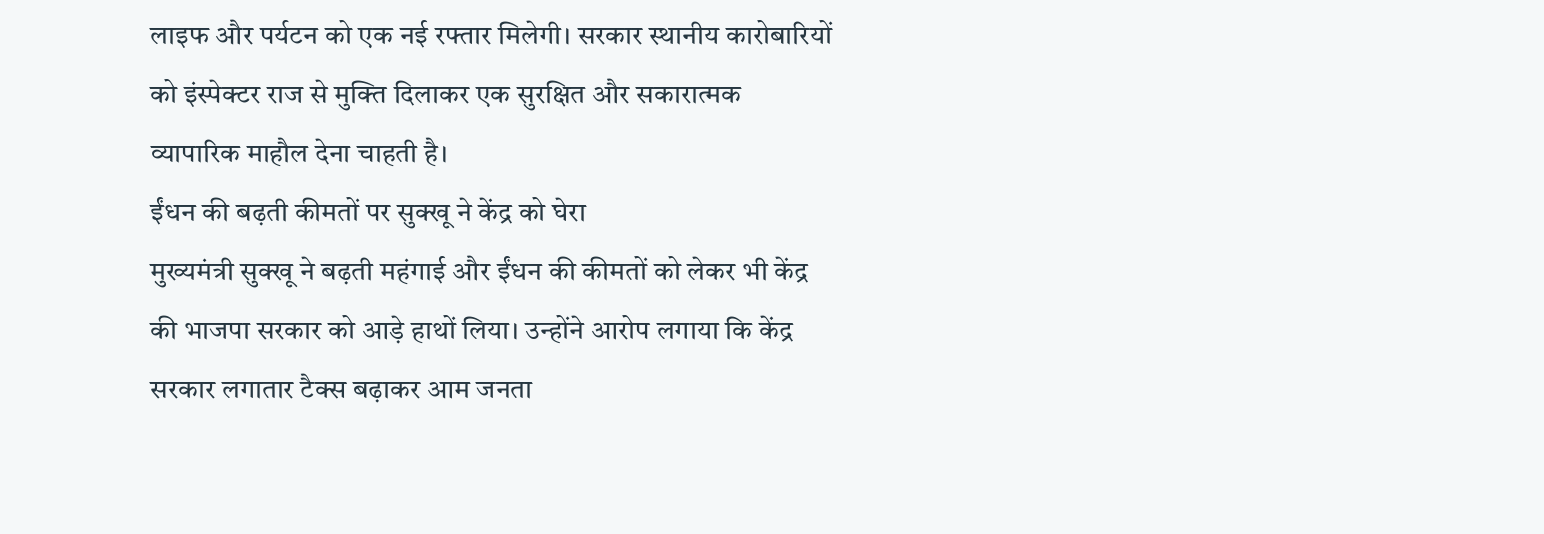लाइफ और पर्यटन को एक नई रफ्तार मिलेगी। सरकार स्थानीय कारोबारियों को इंस्पेक्टर राज से मुक्ति दिलाकर एक सुरक्षित और सकारात्मक व्यापारिक माहौल देना चाहती है।
ईंधन की बढ़ती कीमतों पर सुक्खू ने केंद्र को घेरा
मुख्यमंत्री सुक्खू ने बढ़ती महंगाई और ईंधन की कीमतों को लेकर भी केंद्र की भाजपा सरकार को आड़े हाथों लिया। उन्होंने आरोप लगाया कि केंद्र सरकार लगातार टैक्स बढ़ाकर आम जनता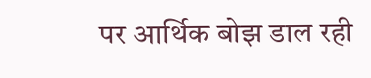पर आर्थिक बोझ डाल रही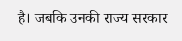है। जबकि उनकी राज्य सरकार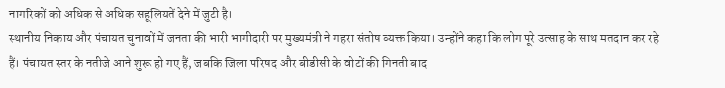नागरिकों को अधिक से अधिक सहूलियतें देने में जुटी है।
स्थानीय निकाय और पंचायत चुनावों में जनता की भारी भागीदारी पर मुख्यमंत्री ने गहरा संतोष व्यक्त किया। उन्होंने कहा कि लोग पूरे उत्साह के साथ मतदान कर रहे हैं। पंचायत स्तर के नतीजे आने शुरू हो गए हैं, जबकि जिला परिषद और बीडीसी के वोटों की गिनती बाद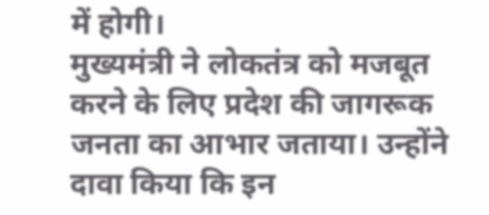में होगी।
मुख्यमंत्री ने लोकतंत्र को मजबूत करने के लिए प्रदेश की जागरूक जनता का आभार जताया। उन्होंने दावा किया कि इन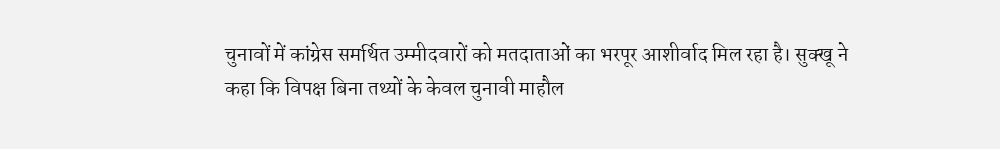चुनावों में कांग्रेस समर्थित उम्मीदवारों को मतदाताओं का भरपूर आशीर्वाद मिल रहा है। सुक्खू ने कहा कि विपक्ष बिना तथ्यों के केवल चुनावी माहौल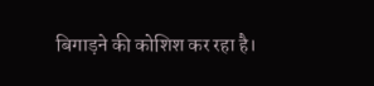बिगाड़ने की कोशिश कर रहा है।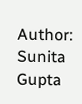Author: Sunita Gupta